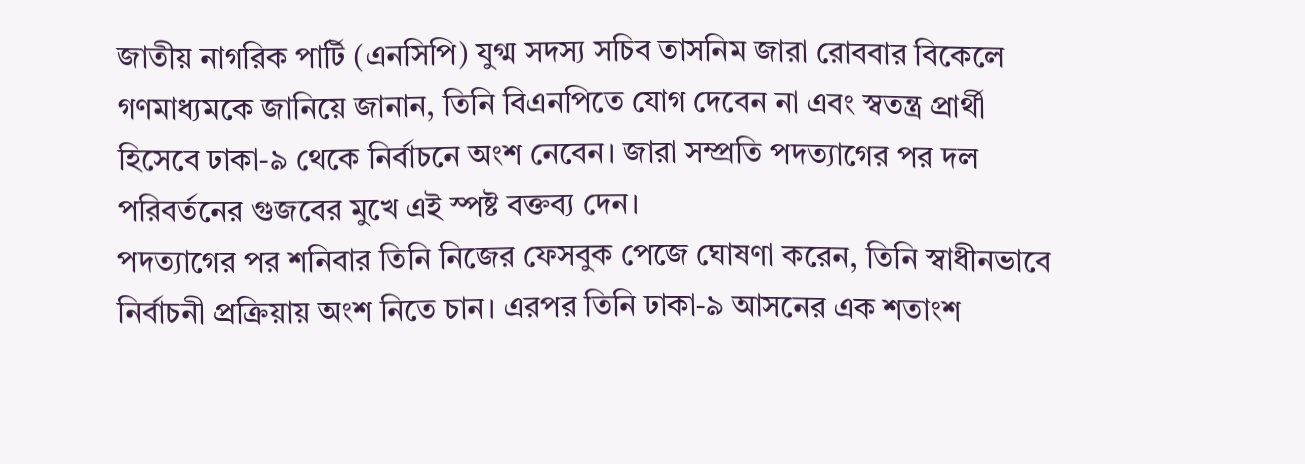জাতীয় নাগরিক পার্টি (এনসিপি) যুগ্ম সদস্য সচিব তাসনিম জারা রোববার বিকেলে গণমাধ্যমকে জানিয়ে জানান, তিনি বিএনপিতে যোগ দেবেন না এবং স্বতন্ত্র প্রার্থী হিসেবে ঢাকা‑৯ থেকে নির্বাচনে অংশ নেবেন। জারা সম্প্রতি পদত্যাগের পর দল পরিবর্তনের গুজবের মুখে এই স্পষ্ট বক্তব্য দেন।
পদত্যাগের পর শনিবার তিনি নিজের ফেসবুক পেজে ঘোষণা করেন, তিনি স্বাধীনভাবে নির্বাচনী প্রক্রিয়ায় অংশ নিতে চান। এরপর তিনি ঢাকা‑৯ আসনের এক শতাংশ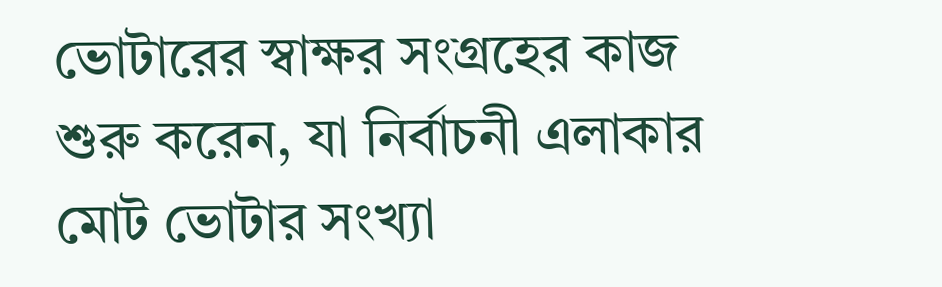ভোটারের স্বাক্ষর সংগ্রহের কাজ শুরু করেন, যা নির্বাচনী এলাকার মোট ভোটার সংখ্যা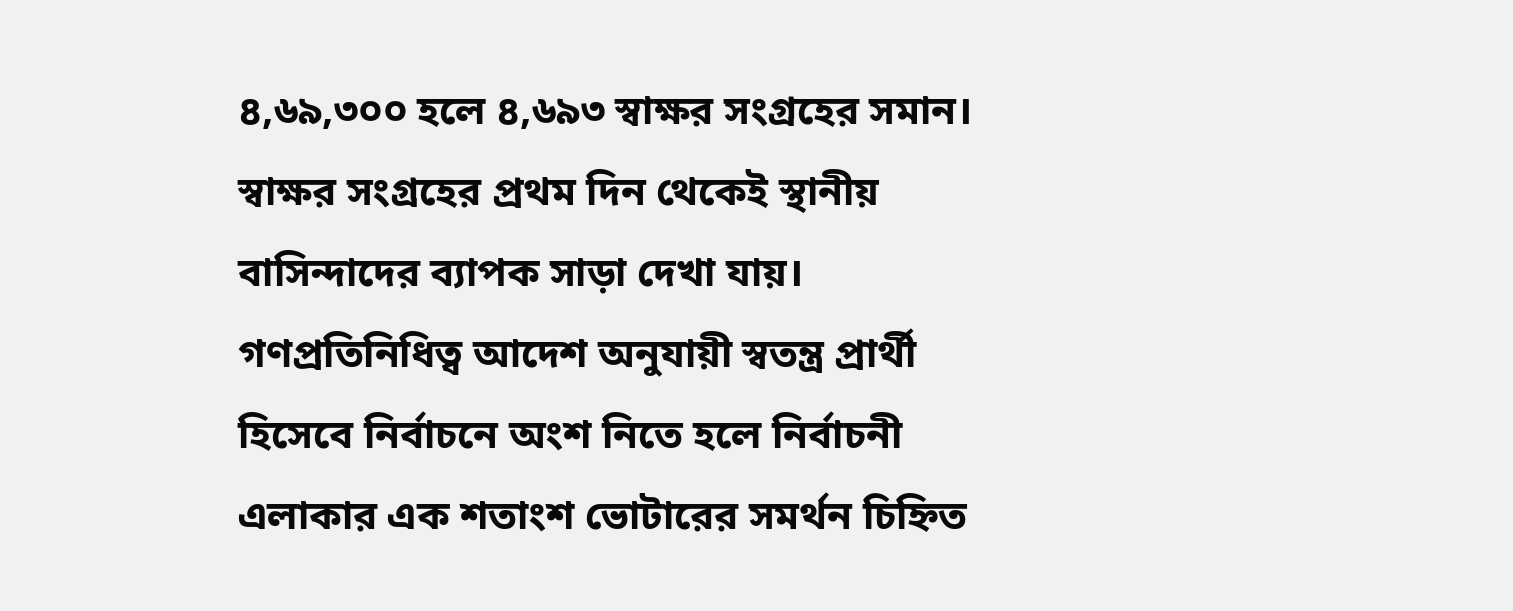৪,৬৯,৩০০ হলে ৪,৬৯৩ স্বাক্ষর সংগ্রহের সমান। স্বাক্ষর সংগ্রহের প্রথম দিন থেকেই স্থানীয় বাসিন্দাদের ব্যাপক সাড়া দেখা যায়।
গণপ্রতিনিধিত্ব আদেশ অনুযায়ী স্বতন্ত্র প্রার্থী হিসেবে নির্বাচনে অংশ নিতে হলে নির্বাচনী এলাকার এক শতাংশ ভোটারের সমর্থন চিহ্নিত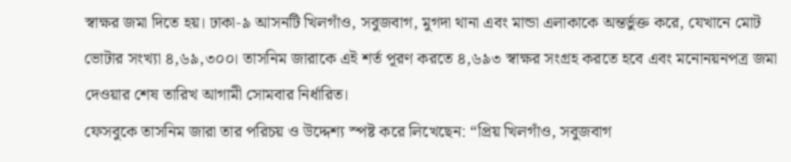স্বাক্ষর জমা দিতে হয়। ঢাকা‑৯ আসনটি খিলগাঁও, সবুজবাগ, মুগদা থানা এবং মান্ডা এলাকাকে অন্তর্ভুক্ত করে, যেখানে মোট ভোটার সংখ্যা ৪,৬৯,৩০০। তাসনিম জারাকে এই শর্ত পূরণ করতে ৪,৬৯৩ স্বাক্ষর সংগ্রহ করতে হবে এবং মনোনয়নপত্র জমা দেওয়ার শেষ তারিখ আগামী সোমবার নির্ধারিত।
ফেসবুকে তাসনিম জারা তার পরিচয় ও উদ্দেশ্য স্পষ্ট করে লিখেছেন: “প্রিয় খিলগাঁও, সবুজবাগ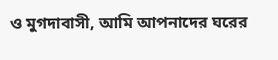ও মুগদাবাসী, আমি আপনাদের ঘরের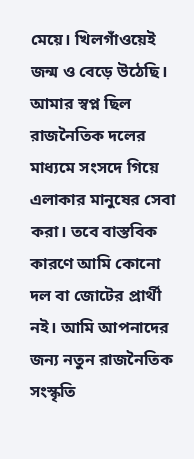মেয়ে। খিলগাঁওয়েই জন্ম ও বেড়ে উঠেছি। আমার স্বপ্ন ছিল রাজনৈতিক দলের মাধ্যমে সংসদে গিয়ে এলাকার মানুষের সেবা করা। তবে বাস্তবিক কারণে আমি কোনো দল বা জোটের প্রার্থী নই। আমি আপনাদের জন্য নতুন রাজনৈতিক সংস্কৃতি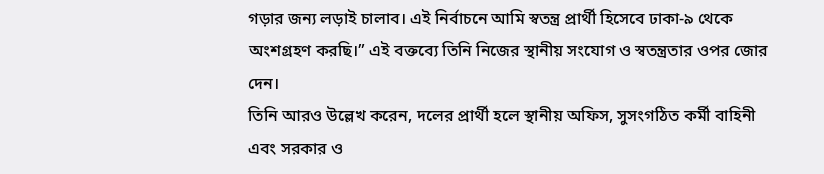গড়ার জন্য লড়াই চালাব। এই নির্বাচনে আমি স্বতন্ত্র প্রার্থী হিসেবে ঢাকা‑৯ থেকে অংশগ্রহণ করছি।” এই বক্তব্যে তিনি নিজের স্থানীয় সংযোগ ও স্বতন্ত্রতার ওপর জোর দেন।
তিনি আরও উল্লেখ করেন, দলের প্রার্থী হলে স্থানীয় অফিস, সুসংগঠিত কর্মী বাহিনী এবং সরকার ও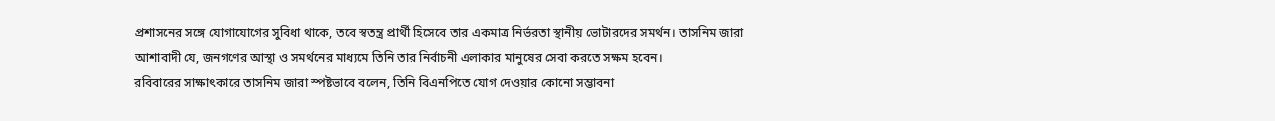প্রশাসনের সঙ্গে যোগাযোগের সুবিধা থাকে, তবে স্বতন্ত্র প্রার্থী হিসেবে তার একমাত্র নির্ভরতা স্থানীয় ভোটারদের সমর্থন। তাসনিম জারা আশাবাদী যে, জনগণের আস্থা ও সমর্থনের মাধ্যমে তিনি তার নির্বাচনী এলাকার মানুষের সেবা করতে সক্ষম হবেন।
রবিবারের সাক্ষাৎকারে তাসনিম জারা স্পষ্টভাবে বলেন, তিনি বিএনপিতে যোগ দেওয়ার কোনো সম্ভাবনা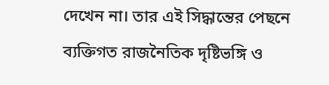দেখেন না। তার এই সিদ্ধান্তের পেছনে ব্যক্তিগত রাজনৈতিক দৃষ্টিভঙ্গি ও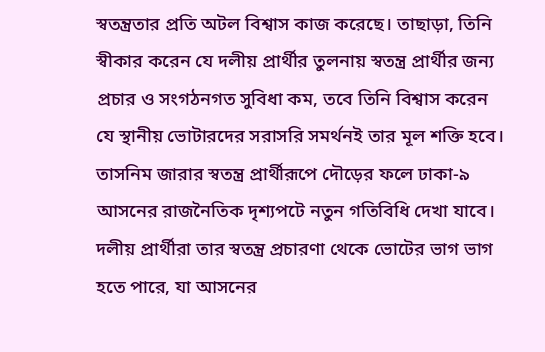স্বতন্ত্রতার প্রতি অটল বিশ্বাস কাজ করেছে। তাছাড়া, তিনি স্বীকার করেন যে দলীয় প্রার্থীর তুলনায় স্বতন্ত্র প্রার্থীর জন্য প্রচার ও সংগঠনগত সুবিধা কম, তবে তিনি বিশ্বাস করেন যে স্থানীয় ভোটারদের সরাসরি সমর্থনই তার মূল শক্তি হবে।
তাসনিম জারার স্বতন্ত্র প্রার্থীরূপে দৌড়ের ফলে ঢাকা‑৯ আসনের রাজনৈতিক দৃশ্যপটে নতুন গতিবিধি দেখা যাবে। দলীয় প্রার্থীরা তার স্বতন্ত্র প্রচারণা থেকে ভোটের ভাগ ভাগ হতে পারে, যা আসনের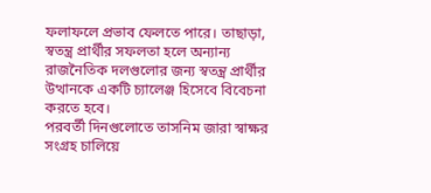ফলাফলে প্রভাব ফেলতে পারে। তাছাড়া, স্বতন্ত্র প্রার্থীর সফলতা হলে অন্যান্য রাজনৈতিক দলগুলোর জন্য স্বতন্ত্র প্রার্থীর উত্থানকে একটি চ্যালেঞ্জ হিসেবে বিবেচনা করতে হবে।
পরবর্তী দিনগুলোতে তাসনিম জারা স্বাক্ষর সংগ্রহ চালিয়ে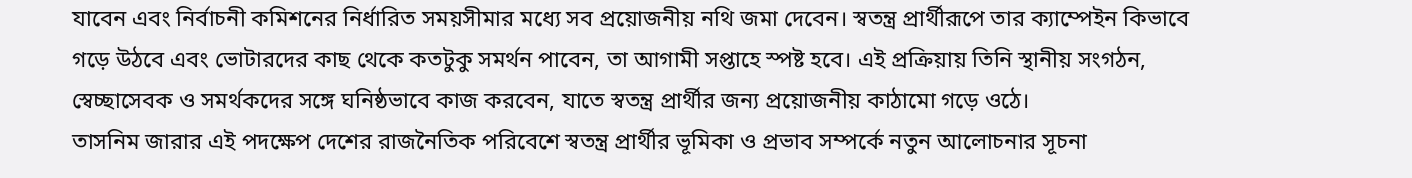যাবেন এবং নির্বাচনী কমিশনের নির্ধারিত সময়সীমার মধ্যে সব প্রয়োজনীয় নথি জমা দেবেন। স্বতন্ত্র প্রার্থীরূপে তার ক্যাম্পেইন কিভাবে গড়ে উঠবে এবং ভোটারদের কাছ থেকে কতটুকু সমর্থন পাবেন, তা আগামী সপ্তাহে স্পষ্ট হবে। এই প্রক্রিয়ায় তিনি স্থানীয় সংগঠন, স্বেচ্ছাসেবক ও সমর্থকদের সঙ্গে ঘনিষ্ঠভাবে কাজ করবেন, যাতে স্বতন্ত্র প্রার্থীর জন্য প্রয়োজনীয় কাঠামো গড়ে ওঠে।
তাসনিম জারার এই পদক্ষেপ দেশের রাজনৈতিক পরিবেশে স্বতন্ত্র প্রার্থীর ভূমিকা ও প্রভাব সম্পর্কে নতুন আলোচনার সূচনা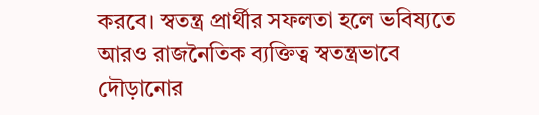করবে। স্বতন্ত্র প্রার্থীর সফলতা হলে ভবিষ্যতে আরও রাজনৈতিক ব্যক্তিত্ব স্বতন্ত্রভাবে দৌড়ানোর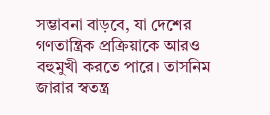সম্ভাবনা বাড়বে, যা দেশের গণতান্ত্রিক প্রক্রিয়াকে আরও বহুমুখী করতে পারে। তাসনিম জারার স্বতন্ত্র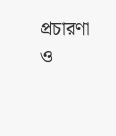প্রচারণা ও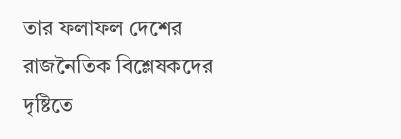তার ফলাফল দেশের রাজনৈতিক বিশ্লেষকদের দৃষ্টিতে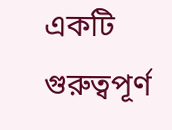একটি গুরুত্বপূর্ণ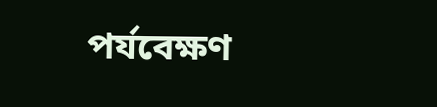পর্যবেক্ষণ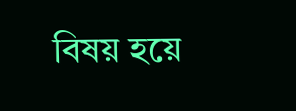বিষয় হয়ে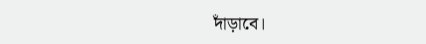দাঁড়াবে।